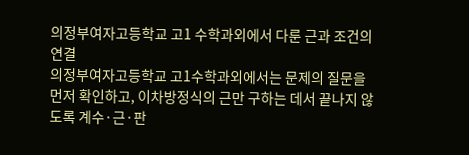의정부여자고등학교 고1 수학과외에서 다룬 근과 조건의 연결
의정부여자고등학교 고1수학과외에서는 문제의 질문을 먼저 확인하고, 이차방정식의 근만 구하는 데서 끝나지 않도록 계수·근·판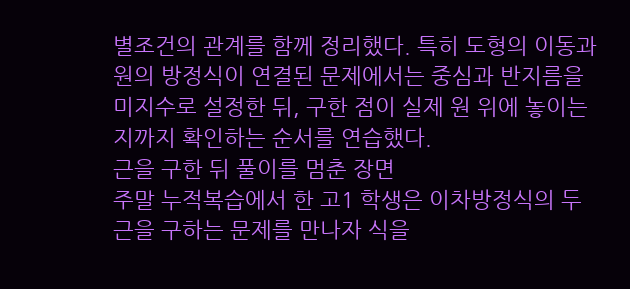별조건의 관계를 함께 정리했다. 특히 도형의 이동과 원의 방정식이 연결된 문제에서는 중심과 반지름을 미지수로 설정한 뒤, 구한 점이 실제 원 위에 놓이는지까지 확인하는 순서를 연습했다.
근을 구한 뒤 풀이를 멈춘 장면
주말 누적복습에서 한 고1 학생은 이차방정식의 두 근을 구하는 문제를 만나자 식을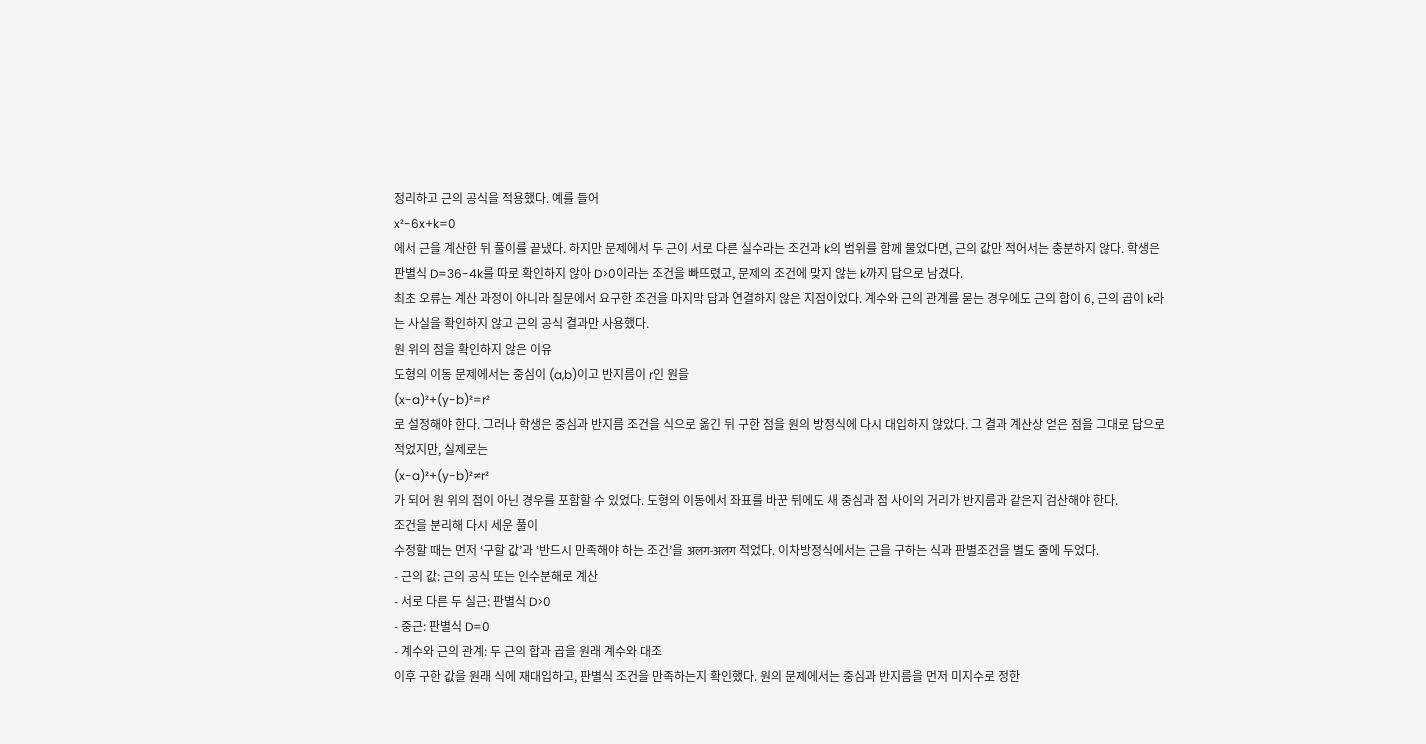정리하고 근의 공식을 적용했다. 예를 들어
x²-6x+k=0
에서 근을 계산한 뒤 풀이를 끝냈다. 하지만 문제에서 두 근이 서로 다른 실수라는 조건과 k의 범위를 함께 물었다면, 근의 값만 적어서는 충분하지 않다. 학생은 판별식 D=36-4k를 따로 확인하지 않아 D>0이라는 조건을 빠뜨렸고, 문제의 조건에 맞지 않는 k까지 답으로 남겼다.
최초 오류는 계산 과정이 아니라 질문에서 요구한 조건을 마지막 답과 연결하지 않은 지점이었다. 계수와 근의 관계를 묻는 경우에도 근의 합이 6, 근의 곱이 k라는 사실을 확인하지 않고 근의 공식 결과만 사용했다.
원 위의 점을 확인하지 않은 이유
도형의 이동 문제에서는 중심이 (a,b)이고 반지름이 r인 원을
(x-a)²+(y-b)²=r²
로 설정해야 한다. 그러나 학생은 중심과 반지름 조건을 식으로 옮긴 뒤 구한 점을 원의 방정식에 다시 대입하지 않았다. 그 결과 계산상 얻은 점을 그대로 답으로 적었지만, 실제로는
(x-a)²+(y-b)²≠r²
가 되어 원 위의 점이 아닌 경우를 포함할 수 있었다. 도형의 이동에서 좌표를 바꾼 뒤에도 새 중심과 점 사이의 거리가 반지름과 같은지 검산해야 한다.
조건을 분리해 다시 세운 풀이
수정할 때는 먼저 ‘구할 값’과 ‘반드시 만족해야 하는 조건’을 अलग-अलग 적었다. 이차방정식에서는 근을 구하는 식과 판별조건을 별도 줄에 두었다.
- 근의 값: 근의 공식 또는 인수분해로 계산
- 서로 다른 두 실근: 판별식 D>0
- 중근: 판별식 D=0
- 계수와 근의 관계: 두 근의 합과 곱을 원래 계수와 대조
이후 구한 값을 원래 식에 재대입하고, 판별식 조건을 만족하는지 확인했다. 원의 문제에서는 중심과 반지름을 먼저 미지수로 정한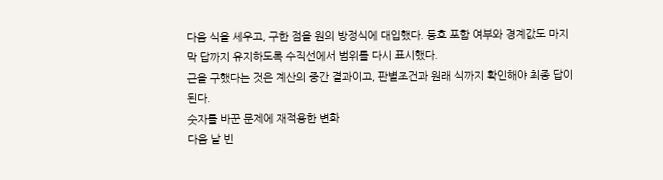다음 식을 세우고, 구한 점을 원의 방정식에 대입했다. 등호 포함 여부와 경계값도 마지막 답까지 유지하도록 수직선에서 범위를 다시 표시했다.
근을 구했다는 것은 계산의 중간 결과이고, 판별조건과 원래 식까지 확인해야 최종 답이 된다.
숫자를 바꾼 문제에 재적용한 변화
다음 날 빈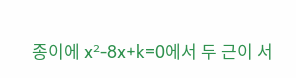종이에 x²-8x+k=0에서 두 근이 서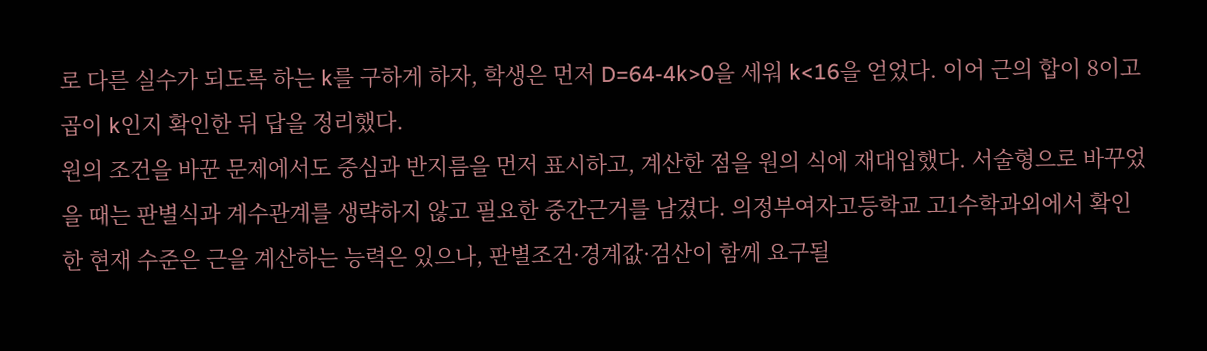로 다른 실수가 되도록 하는 k를 구하게 하자, 학생은 먼저 D=64-4k>0을 세워 k<16을 얻었다. 이어 근의 합이 8이고 곱이 k인지 확인한 뒤 답을 정리했다.
원의 조건을 바꾼 문제에서도 중심과 반지름을 먼저 표시하고, 계산한 점을 원의 식에 재대입했다. 서술형으로 바꾸었을 때는 판별식과 계수관계를 생략하지 않고 필요한 중간근거를 남겼다. 의정부여자고등학교 고1수학과외에서 확인한 현재 수준은 근을 계산하는 능력은 있으나, 판별조건·경계값·검산이 함께 요구될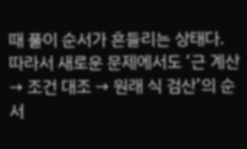때 풀이 순서가 흔들리는 상태다. 따라서 새로운 문제에서도 ‘근 계산 → 조건 대조 → 원래 식 검산’의 순서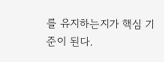를 유지하는지가 핵심 기준이 된다.